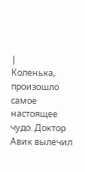|
Коленька, произошло самое настоящее чудо. Доктор Авик вылечил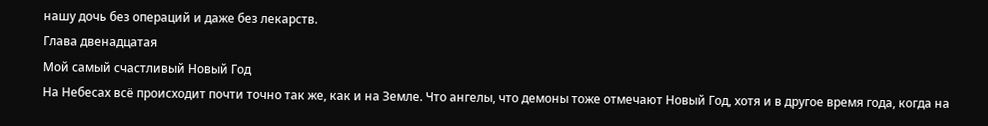нашу дочь без операций и даже без лекарств.
Глава двенадцатая
Мой самый счастливый Новый Год
На Небесах всё происходит почти точно так же, как и на Земле. Что ангелы, что демоны тоже отмечают Новый Год, хотя и в другое время года, когда на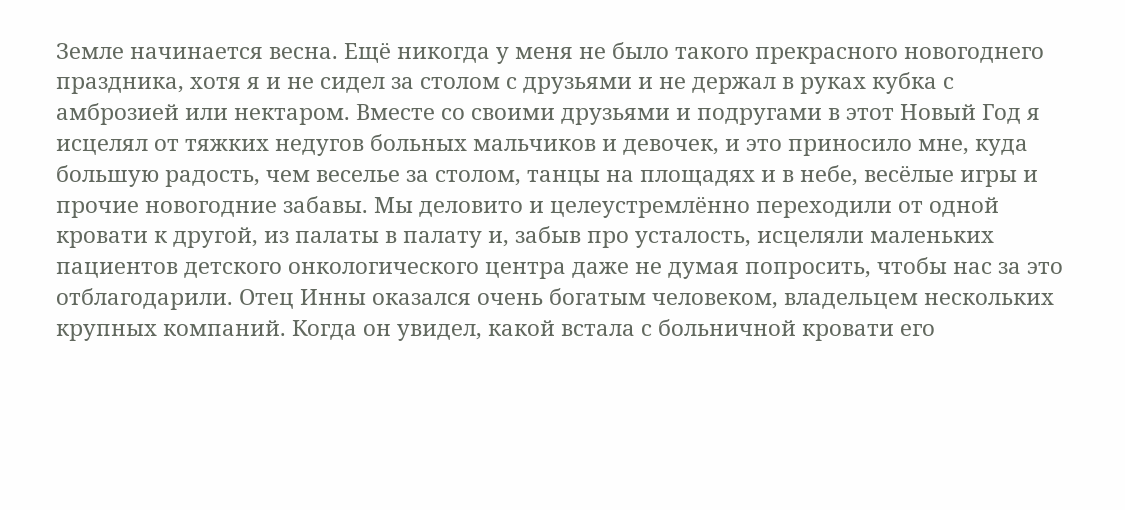Земле начинается весна. Ещё никогда у меня не было такого прекрасного новогоднего праздника, хотя я и не сидел за столом с друзьями и не держал в руках кубка с амброзией или нектаром. Вместе со своими друзьями и подругами в этот Новый Год я исцелял от тяжких недугов больных мальчиков и девочек, и это приносило мне, куда большую радость, чем веселье за столом, танцы на площадях и в небе, весёлые игры и прочие новогодние забавы. Мы деловито и целеустремлённо переходили от одной кровати к другой, из палаты в палату и, забыв про усталость, исцеляли маленьких пациентов детского онкологического центра даже не думая попросить, чтобы нас за это отблагодарили. Отец Инны оказался очень богатым человеком, владельцем нескольких крупных компаний. Когда он увидел, какой встала с больничной кровати его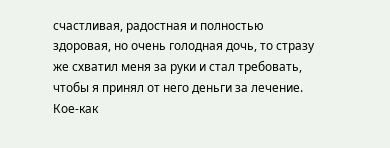счастливая, радостная и полностью здоровая, но очень голодная дочь, то стразу же схватил меня за руки и стал требовать, чтобы я принял от него деньги за лечение. Кое-как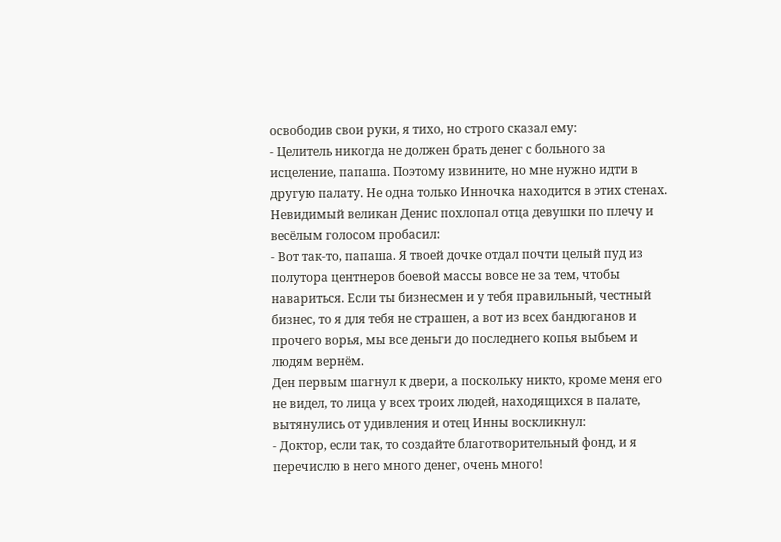освободив свои руки, я тихо, но строго сказал ему:
- Целитель никогда не должен брать денег с больного за исцеление, папаша. Поэтому извините, но мне нужно идти в другую палату. Не одна только Инночка находится в этих стенах.
Невидимый великан Денис похлопал отца девушки по плечу и весёлым голосом пробасил:
- Вот так-то, папаша. Я твоей дочке отдал почти целый пуд из полутора центнеров боевой массы вовсе не за тем, чтобы навариться. Если ты бизнесмен и у тебя правильный, честный бизнес, то я для тебя не страшен, а вот из всех бандюганов и прочего ворья, мы все деньги до последнего копья выбьем и людям вернём.
Ден первым шагнул к двери, а поскольку никто, кроме меня его не видел, то лица у всех троих людей, находящихся в палате, вытянулись от удивления и отец Инны воскликнул:
- Доктор, если так, то создайте благотворительный фонд, и я перечислю в него много денег, очень много!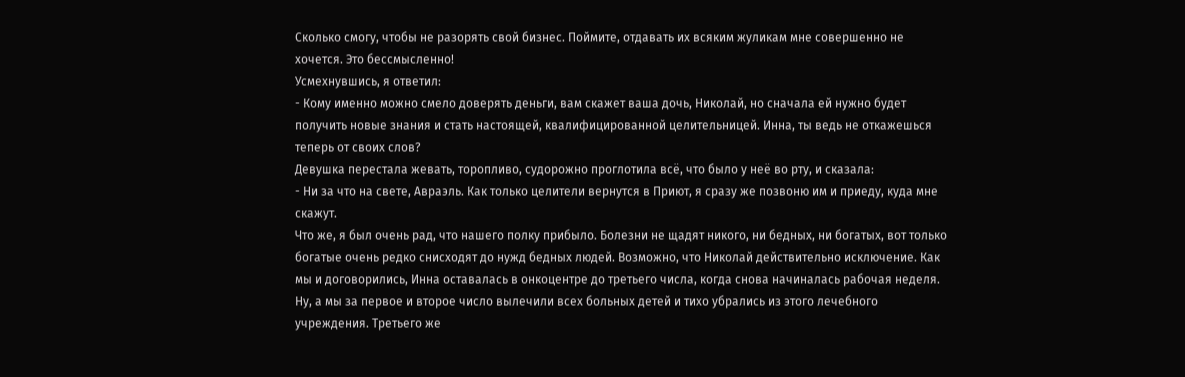Сколько смогу, чтобы не разорять свой бизнес. Поймите, отдавать их всяким жуликам мне совершенно не хочется. Это бессмысленно!
Усмехнувшись, я ответил:
- Кому именно можно смело доверять деньги, вам скажет ваша дочь, Николай, но сначала ей нужно будет получить новые знания и стать настоящей, квалифицированной целительницей. Инна, ты ведь не откажешься теперь от своих слов?
Девушка перестала жевать, торопливо, судорожно проглотила всё, что было у неё во рту, и сказала:
- Ни за что на свете, Авраэль. Как только целители вернутся в Приют, я сразу же позвоню им и приеду, куда мне скажут.
Что же, я был очень рад, что нашего полку прибыло. Болезни не щадят никого, ни бедных, ни богатых, вот только богатые очень редко снисходят до нужд бедных людей. Возможно, что Николай действительно исключение. Как мы и договорились, Инна оставалась в онкоцентре до третьего числа, когда снова начиналась рабочая неделя. Ну, а мы за первое и второе число вылечили всех больных детей и тихо убрались из этого лечебного учреждения. Третьего же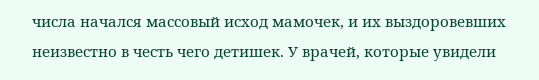числа начался массовый исход мамочек, и их выздоровевших неизвестно в честь чего детишек. У врачей, которые увидели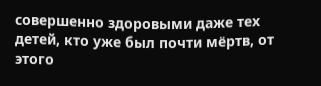совершенно здоровыми даже тех детей, кто уже был почти мёртв, от этого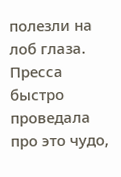полезли на лоб глаза. Пресса быстро проведала про это чудо,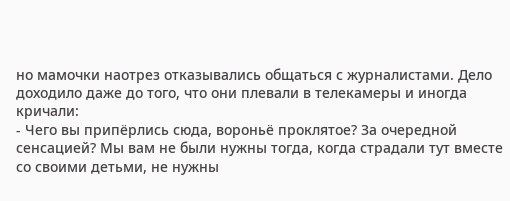но мамочки наотрез отказывались общаться с журналистами. Дело доходило даже до того, что они плевали в телекамеры и иногда кричали:
- Чего вы припёрлись сюда, вороньё проклятое? За очередной сенсацией? Мы вам не были нужны тогда, когда страдали тут вместе со своими детьми, не нужны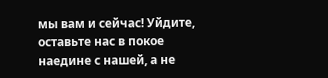мы вам и сейчас! Уйдите, оставьте нас в покое наедине с нашей, а не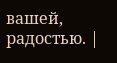вашей, радостью. |